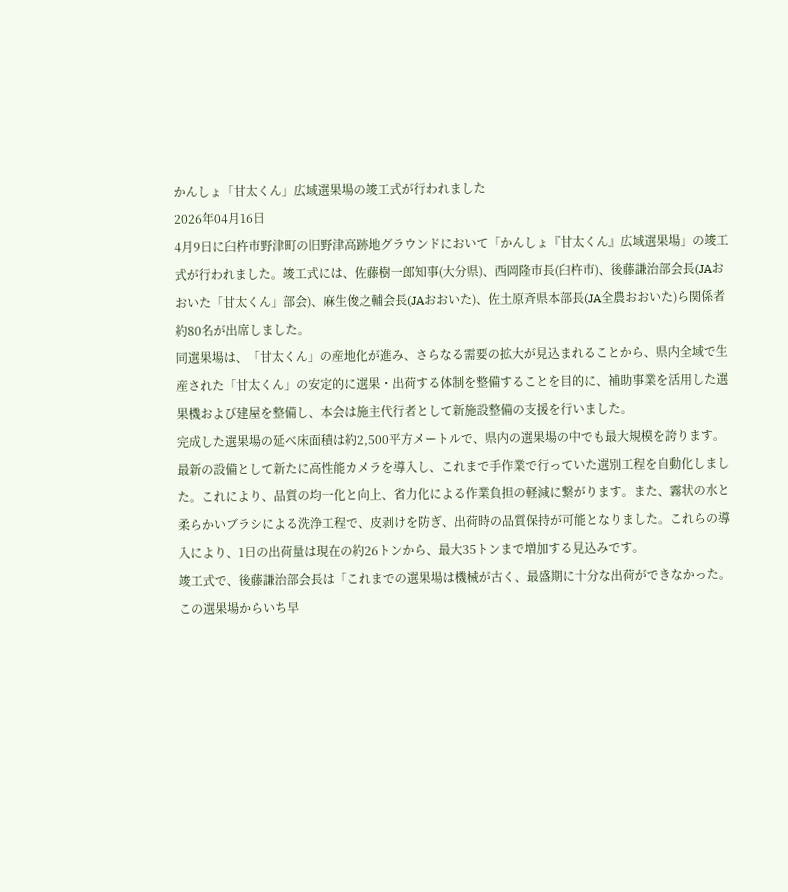かんしょ「甘太くん」広域選果場の竣工式が行われました
2026年04月16日
4月9日に臼杵市野津町の旧野津高跡地グラウンドにおいて「かんしょ『甘太くん』広域選果場」の竣工式が行われました。竣工式には、佐藤樹一郎知事(大分県)、西岡隆市長(臼杵市)、後藤謙治部会長(JAおおいた「甘太くん」部会)、麻生俊之輔会長(JAおおいた)、佐土原斉県本部長(JA全農おおいた)ら関係者約80名が出席しました。
同選果場は、「甘太くん」の産地化が進み、さらなる需要の拡大が見込まれることから、県内全域で生産された「甘太くん」の安定的に選果・出荷する体制を整備することを目的に、補助事業を活用した選果機および建屋を整備し、本会は施主代行者として新施設整備の支援を行いました。
完成した選果場の延べ床面積は約2,500平方メートルで、県内の選果場の中でも最大規模を誇ります。最新の設備として新たに高性能カメラを導入し、これまで手作業で行っていた選別工程を自動化しました。これにより、品質の均一化と向上、省力化による作業負担の軽減に繋がります。また、霧状の水と柔らかいブラシによる洗浄工程で、皮剥けを防ぎ、出荷時の品質保持が可能となりました。これらの導入により、1日の出荷量は現在の約26トンから、最大35トンまで増加する見込みです。
竣工式で、後藤謙治部会長は「これまでの選果場は機械が古く、最盛期に十分な出荷ができなかった。この選果場からいち早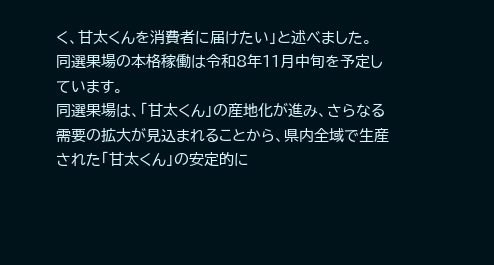く、甘太くんを消費者に届けたい」と述べました。
同選果場の本格稼働は令和8年11月中旬を予定しています。
同選果場は、「甘太くん」の産地化が進み、さらなる需要の拡大が見込まれることから、県内全域で生産された「甘太くん」の安定的に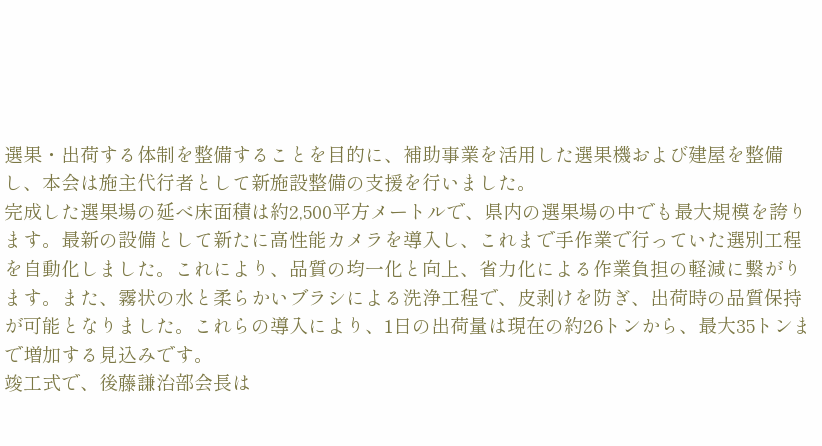選果・出荷する体制を整備することを目的に、補助事業を活用した選果機および建屋を整備し、本会は施主代行者として新施設整備の支援を行いました。
完成した選果場の延べ床面積は約2,500平方メートルで、県内の選果場の中でも最大規模を誇ります。最新の設備として新たに高性能カメラを導入し、これまで手作業で行っていた選別工程を自動化しました。これにより、品質の均一化と向上、省力化による作業負担の軽減に繋がります。また、霧状の水と柔らかいブラシによる洗浄工程で、皮剥けを防ぎ、出荷時の品質保持が可能となりました。これらの導入により、1日の出荷量は現在の約26トンから、最大35トンまで増加する見込みです。
竣工式で、後藤謙治部会長は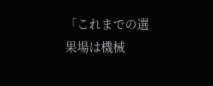「これまでの選果場は機械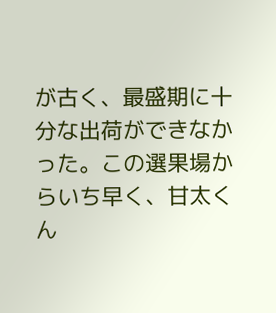が古く、最盛期に十分な出荷ができなかった。この選果場からいち早く、甘太くん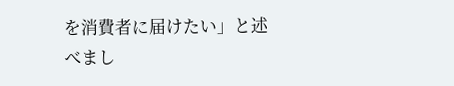を消費者に届けたい」と述べまし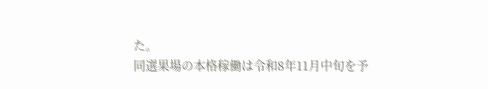た。
同選果場の本格稼働は令和8年11月中旬を予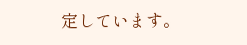定しています。